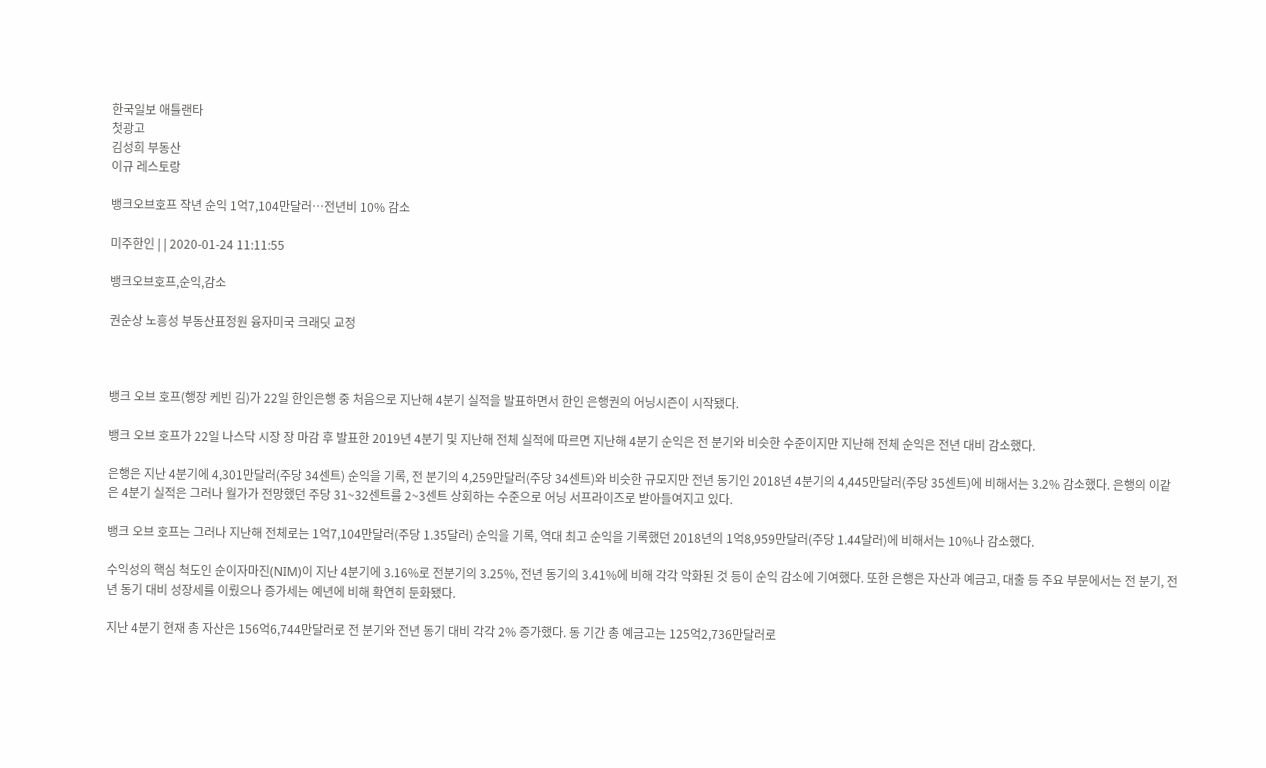한국일보 애틀랜타
첫광고
김성희 부동산
이규 레스토랑

뱅크오브호프 작년 순익 1억7,104만달러…전년비 10% 감소

미주한인 | | 2020-01-24 11:11:55

뱅크오브호프,순익,감소

권순상 노흥성 부동산표정원 융자미국 크래딧 교정



뱅크 오브 호프(행장 케빈 김)가 22일 한인은행 중 처음으로 지난해 4분기 실적을 발표하면서 한인 은행권의 어닝시즌이 시작됐다.

뱅크 오브 호프가 22일 나스닥 시장 장 마감 후 발표한 2019년 4분기 및 지난해 전체 실적에 따르면 지난해 4분기 순익은 전 분기와 비슷한 수준이지만 지난해 전체 순익은 전년 대비 감소했다.

은행은 지난 4분기에 4,301만달러(주당 34센트) 순익을 기록, 전 분기의 4,259만달러(주당 34센트)와 비슷한 규모지만 전년 동기인 2018년 4분기의 4,445만달러(주당 35센트)에 비해서는 3.2% 감소했다. 은행의 이같은 4분기 실적은 그러나 월가가 전망했던 주당 31~32센트를 2~3센트 상회하는 수준으로 어닝 서프라이즈로 받아들여지고 있다.

뱅크 오브 호프는 그러나 지난해 전체로는 1억7,104만달러(주당 1.35달러) 순익을 기록, 역대 최고 순익을 기록했던 2018년의 1억8,959만달러(주당 1.44달러)에 비해서는 10%나 감소했다.

수익성의 핵심 척도인 순이자마진(NIM)이 지난 4분기에 3.16%로 전분기의 3.25%, 전년 동기의 3.41%에 비해 각각 악화된 것 등이 순익 감소에 기여했다. 또한 은행은 자산과 예금고, 대출 등 주요 부문에서는 전 분기, 전년 동기 대비 성장세를 이뤘으나 증가세는 예년에 비해 확연히 둔화됐다.

지난 4분기 현재 총 자산은 156억6,744만달러로 전 분기와 전년 동기 대비 각각 2% 증가했다. 동 기간 총 예금고는 125억2,736만달러로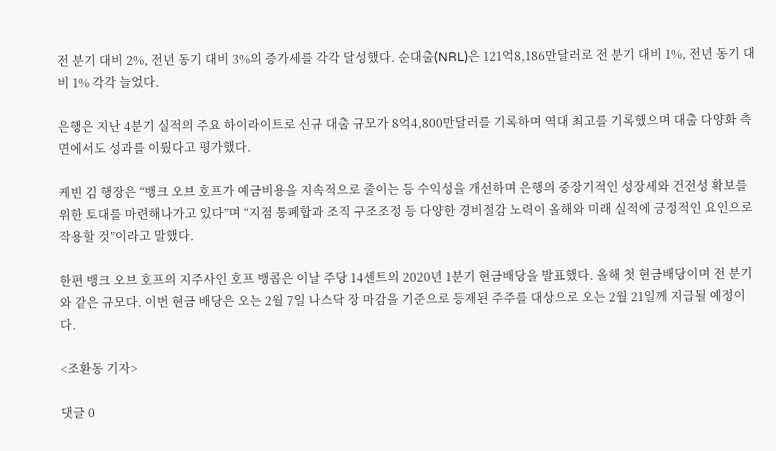전 분기 대비 2%, 전년 동기 대비 3%의 증가세를 각각 달성했다. 순대출(NRL)은 121억8,186만달러로 전 분기 대비 1%, 전년 동기 대비 1% 각각 늘었다.

은행은 지난 4분기 실적의 주요 하이라이트로 신규 대출 규모가 8억4,800만달러를 기록하며 역대 최고를 기록했으며 대출 다양화 측면에서도 성과를 이뤘다고 평가했다.

케빈 김 행장은 “뱅크 오브 호프가 예금비용을 지속적으로 줄이는 등 수익성을 개선하며 은행의 중장기적인 성장세와 건전성 확보를 위한 토대를 마련해나가고 있다”며 “지점 통폐합과 조직 구조조정 등 다양한 경비절감 노력이 올해와 미래 실적에 긍정적인 요인으로 작용할 것”이라고 말했다.

한편 뱅크 오브 호프의 지주사인 호프 뱅콥은 이날 주당 14센트의 2020년 1분기 현금배당을 발표했다. 올해 첫 현금배당이며 전 분기와 같은 규모다. 이번 현금 배당은 오는 2월 7일 나스닥 장 마감을 기준으로 등재된 주주를 대상으로 오는 2월 21일께 지급될 예정이다.

<조환동 기자>

댓글 0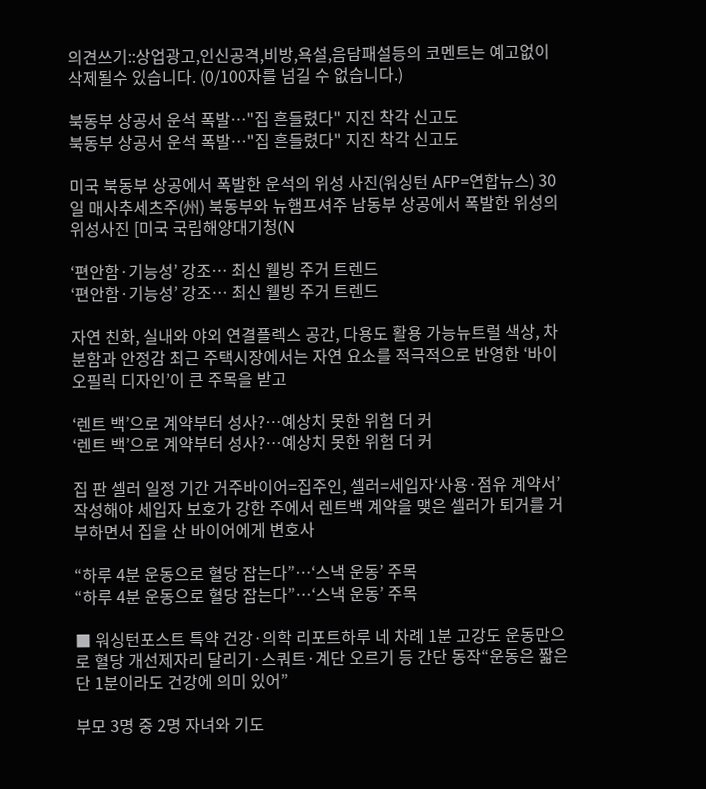의견쓰기::상업광고,인신공격,비방,욕설,음담패설등의 코멘트는 예고없이 삭제될수 있습니다. (0/100자를 넘길 수 없습니다.)

북동부 상공서 운석 폭발…"집 흔들렸다" 지진 착각 신고도
북동부 상공서 운석 폭발…"집 흔들렸다" 지진 착각 신고도

미국 북동부 상공에서 폭발한 운석의 위성 사진(워싱턴 AFP=연합뉴스) 30일 매사추세츠주(州) 북동부와 뉴햄프셔주 남동부 상공에서 폭발한 위성의 위성사진 [미국 국립해양대기청(N

‘편안함·기능성’ 강조… 최신 웰빙 주거 트렌드
‘편안함·기능성’ 강조… 최신 웰빙 주거 트렌드

자연 친화, 실내와 야외 연결플렉스 공간, 다용도 활용 가능뉴트럴 색상, 차분함과 안정감 최근 주택시장에서는 자연 요소를 적극적으로 반영한 ‘바이오필릭 디자인’이 큰 주목을 받고

‘렌트 백’으로 계약부터 성사?…예상치 못한 위험 더 커
‘렌트 백’으로 계약부터 성사?…예상치 못한 위험 더 커

집 판 셀러 일정 기간 거주바이어=집주인, 셀러=세입자‘사용·점유 계약서’작성해야 세입자 보호가 강한 주에서 렌트백 계약을 맺은 셀러가 퇴거를 거부하면서 집을 산 바이어에게 변호사

“하루 4분 운동으로 혈당 잡는다”…‘스낵 운동’ 주목
“하루 4분 운동으로 혈당 잡는다”…‘스낵 운동’ 주목

■ 워싱턴포스트 특약 건강·의학 리포트하루 네 차례 1분 고강도 운동만으로 혈당 개선제자리 달리기·스쿼트·계단 오르기 등 간단 동작“운동은 짧은 단 1분이라도 건강에 의미 있어”

부모 3명 중 2명 자녀와 기도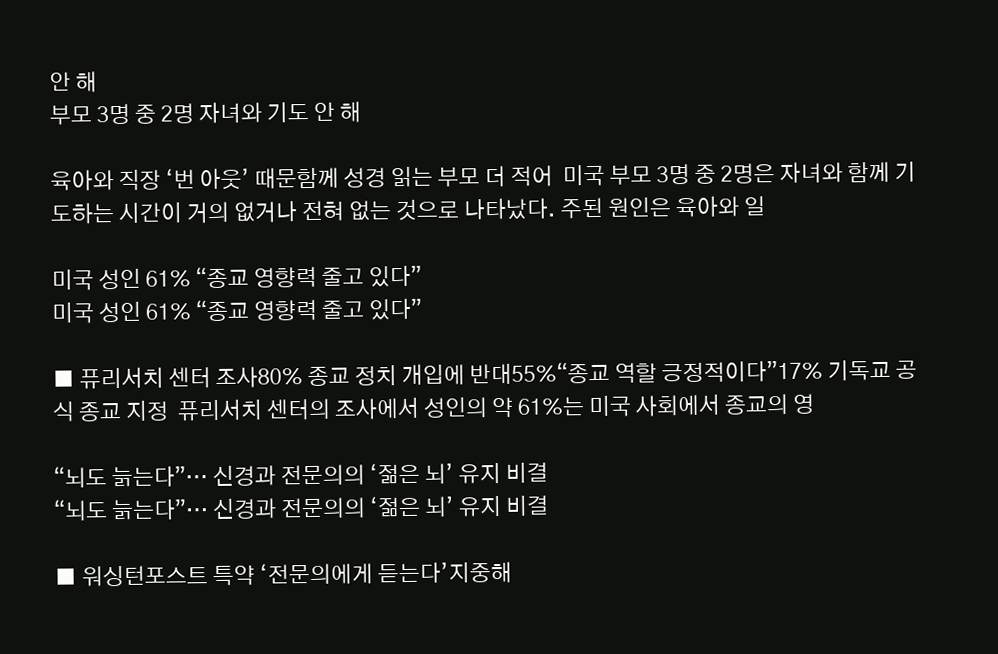안 해
부모 3명 중 2명 자녀와 기도 안 해

육아와 직장 ‘번 아웃’ 때문함께 성경 읽는 부모 더 적어  미국 부모 3명 중 2명은 자녀와 함께 기도하는 시간이 거의 없거나 전혀 없는 것으로 나타났다. 주된 원인은 육아와 일

미국 성인 61% “종교 영향력 줄고 있다”
미국 성인 61% “종교 영향력 줄고 있다”

■ 퓨리서치 센터 조사80% 종교 정치 개입에 반대55%“종교 역할 긍정적이다”17% 기독교 공식 종교 지정  퓨리서치 센터의 조사에서 성인의 약 61%는 미국 사회에서 종교의 영

“뇌도 늙는다”… 신경과 전문의의 ‘젊은 뇌’ 유지 비결
“뇌도 늙는다”… 신경과 전문의의 ‘젊은 뇌’ 유지 비결

■ 워싱턴포스트 특약 ‘전문의에게 듣는다’지중해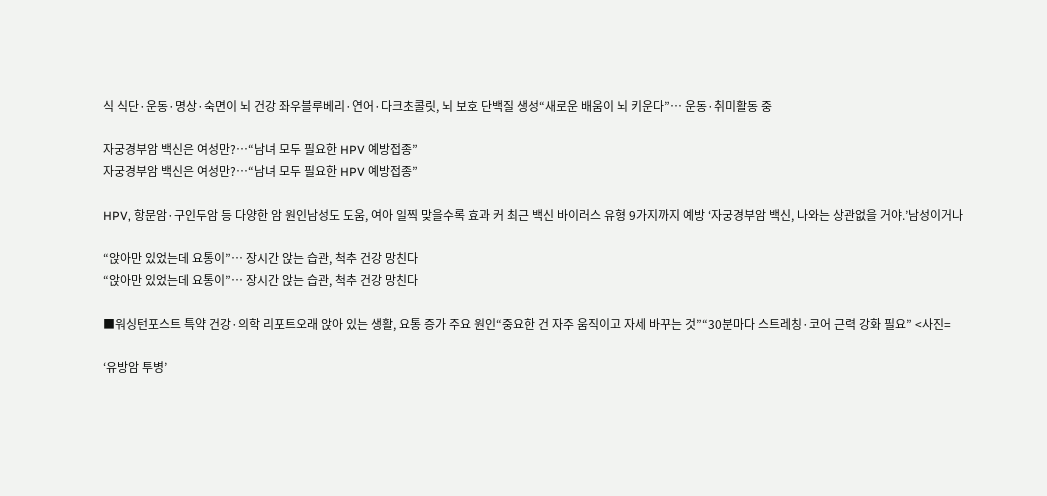식 식단·운동·명상·숙면이 뇌 건강 좌우블루베리·연어·다크초콜릿, 뇌 보호 단백질 생성“새로운 배움이 뇌 키운다”… 운동·취미활동 중

자궁경부암 백신은 여성만?…“남녀 모두 필요한 HPV 예방접종”
자궁경부암 백신은 여성만?…“남녀 모두 필요한 HPV 예방접종”

HPV, 항문암·구인두암 등 다양한 암 원인남성도 도움, 여아 일찍 맞을수록 효과 커 최근 백신 바이러스 유형 9가지까지 예방 ‘자궁경부암 백신, 나와는 상관없을 거야.’남성이거나

“앉아만 있었는데 요통이”… 장시간 앉는 습관, 척추 건강 망친다
“앉아만 있었는데 요통이”… 장시간 앉는 습관, 척추 건강 망친다

■워싱턴포스트 특약 건강·의학 리포트오래 앉아 있는 생활, 요통 증가 주요 원인“중요한 건 자주 움직이고 자세 바꾸는 것”“30분마다 스트레칭·코어 근력 강화 필요” <사진=

‘유방암 투병’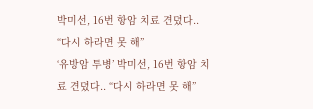박미선, 16번 항암 치료 견뎠다.. “다시 하라면 못 해”
‘유방암 투병’ 박미선, 16번 항암 치료 견뎠다.. “다시 하라면 못 해”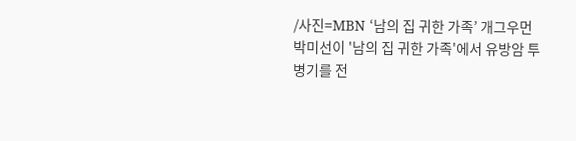/사진=MBN ‘남의 집 귀한 가족’ 개그우먼 박미선이 '남의 집 귀한 가족'에서 유방암 투병기를 전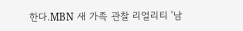한다.MBN 새 가족 관찰 리얼리티 '남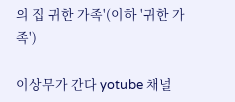의 집 귀한 가족'(이하 '귀한 가족')

이상무가 간다 yotube 채널